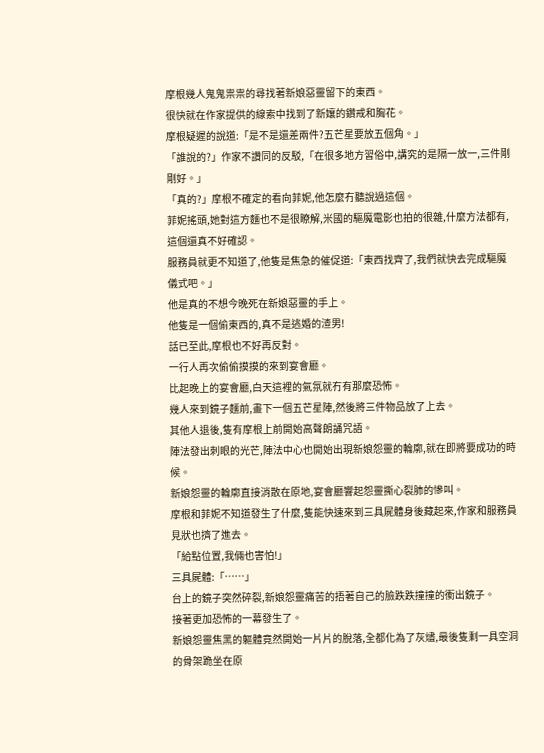摩根幾人鬼鬼祟祟的尋找著新娘惡靈留下的東西。
很快就在作家提供的線索中找到了新孃的鑽戒和胸花。
摩根疑遲的說道:「是不是還差兩件?五芒星要放五個角。」
「誰說的?」作家不讚同的反駁,「在很多地方習俗中,講究的是隔一放一,三件剛剛好。」
「真的?」摩根不確定的看向菲妮,他怎麼冇聽說過這個。
菲妮搖頭,她對這方麵也不是很瞭解,米國的驅魔電影也拍的很雜,什麼方法都有,這個還真不好確認。
服務員就更不知道了,他隻是焦急的催促道:「東西找齊了,我們就快去完成驅魔儀式吧。」
他是真的不想今晚死在新娘惡靈的手上。
他隻是一個偷東西的,真不是逃婚的渣男!
話已至此,摩根也不好再反對。
一行人再次偷偷摸摸的來到宴會廳。
比起晚上的宴會廳,白天這裡的氣氛就冇有那麼恐怖。
幾人來到鏡子麵前,畫下一個五芒星陣,然後將三件物品放了上去。
其他人退後,隻有摩根上前開始高聲朗誦咒語。
陣法發出刺眼的光芒,陣法中心也開始出現新娘怨靈的輪廓,就在即將要成功的時候。
新娘怨靈的輪廓直接消散在原地,宴會廳響起怨靈撕心裂肺的慘叫。
摩根和菲妮不知道發生了什麼,隻能快速來到三具屍體身後藏起來,作家和服務員見狀也擠了進去。
「給點位置,我倆也害怕!」
三具屍體:「……」
台上的鏡子突然碎裂,新娘怨靈痛苦的捂著自己的臉跌跌撞撞的衝出鏡子。
接著更加恐怖的一幕發生了。
新娘怨靈焦黑的軀體竟然開始一片片的脫落,全都化為了灰燼,最後隻剩一具空洞的骨架跪坐在原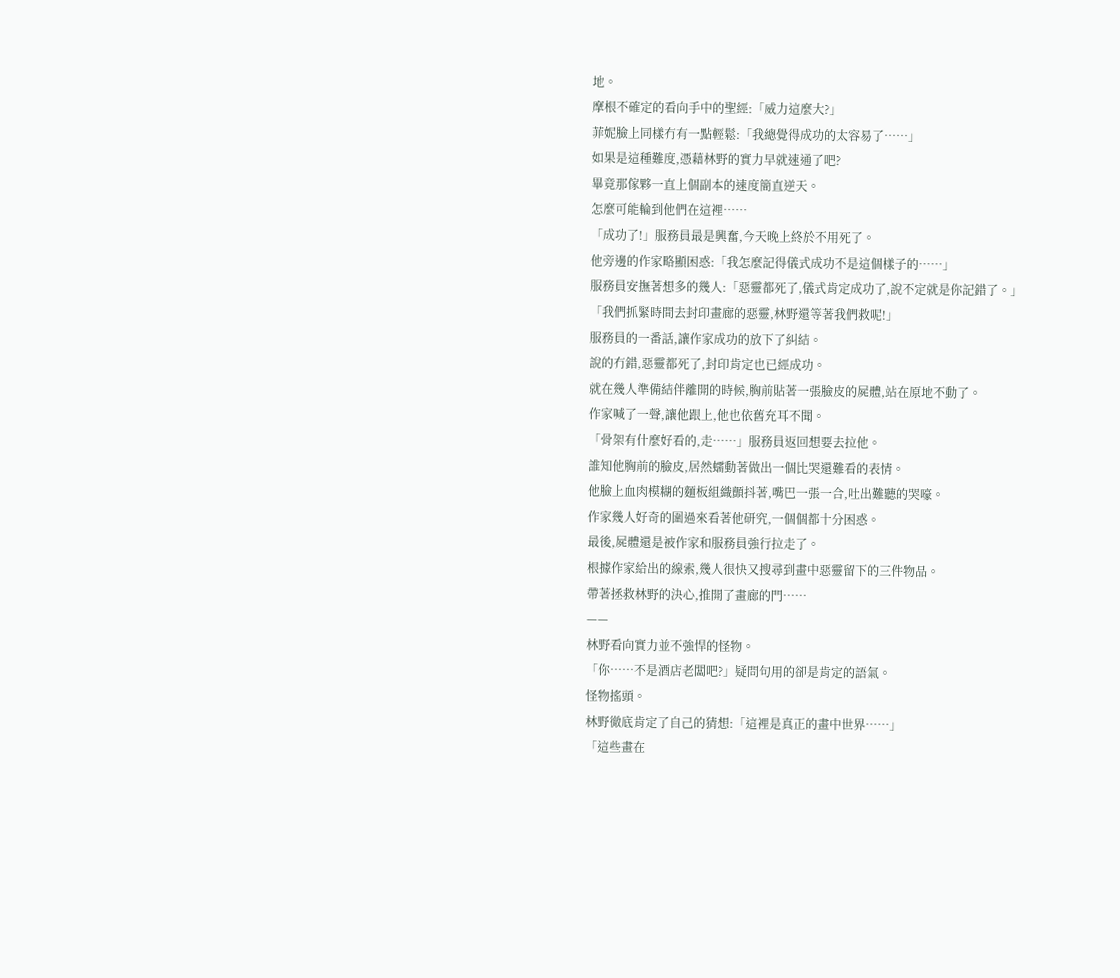地。
摩根不確定的看向手中的聖經:「威力這麼大?」
菲妮臉上同樣冇有一點輕鬆:「我總覺得成功的太容易了……」
如果是這種難度,憑藉林野的實力早就速通了吧?
畢竟那傢夥一直上個副本的速度簡直逆天。
怎麼可能輪到他們在這裡……
「成功了!」服務員最是興奮,今天晚上終於不用死了。
他旁邊的作家略顯困惑:「我怎麼記得儀式成功不是這個樣子的……」
服務員安撫著想多的幾人:「惡靈都死了,儀式肯定成功了,說不定就是你記錯了。」
「我們抓緊時間去封印畫廊的惡靈,林野還等著我們救呢!」
服務員的一番話,讓作家成功的放下了糾結。
說的冇錯,惡靈都死了,封印肯定也已經成功。
就在幾人準備結伴離開的時候,胸前貼著一張臉皮的屍體,站在原地不動了。
作家喊了一聲,讓他跟上,他也依舊充耳不聞。
「骨架有什麼好看的,走……」服務員返回想要去拉他。
誰知他胸前的臉皮,居然蠕動著做出一個比哭還難看的表情。
他臉上血肉模糊的麵板組織顫抖著,嘴巴一張一合,吐出難聽的哭嚎。
作家幾人好奇的圍過來看著他研究,一個個都十分困惑。
最後,屍體還是被作家和服務員強行拉走了。
根據作家給出的線索,幾人很快又搜尋到畫中惡靈留下的三件物品。
帶著拯救林野的決心,推開了畫廊的門……
——
林野看向實力並不強悍的怪物。
「你……不是酒店老闆吧?」疑問句用的卻是肯定的語氣。
怪物搖頭。
林野徹底肯定了自己的猜想:「這裡是真正的畫中世界……」
「這些畫在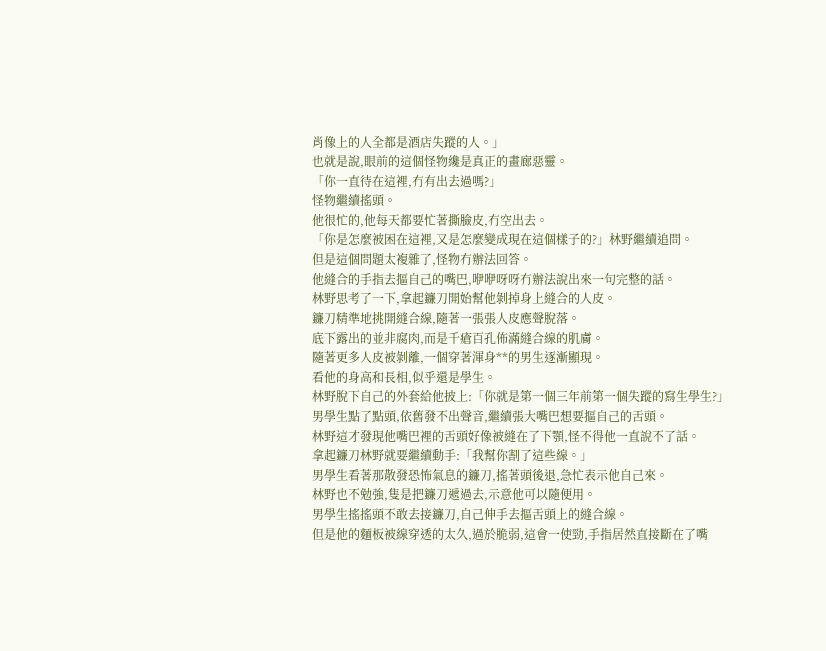肖像上的人全都是酒店失蹤的人。」
也就是說,眼前的這個怪物纔是真正的畫廊惡靈。
「你一直待在這裡,冇有出去過嗎?」
怪物繼續搖頭。
他很忙的,他每天都要忙著撕臉皮,冇空出去。
「你是怎麼被困在這裡,又是怎麼變成現在這個樣子的?」林野繼續追問。
但是這個問題太複雜了,怪物冇辦法回答。
他縫合的手指去摳自己的嘴巴,咿咿呀呀冇辦法說出來一句完整的話。
林野思考了一下,拿起鐮刀開始幫他剝掉身上縫合的人皮。
鐮刀精準地挑開縫合線,隨著一張張人皮應聲脫落。
底下露出的並非腐肉,而是千瘡百孔佈滿縫合線的肌膚。
隨著更多人皮被剝離,一個穿著渾身**的男生逐漸顯現。
看他的身高和長相,似乎還是學生。
林野脫下自己的外套給他披上:「你就是第一個三年前第一個失蹤的寫生學生?」
男學生點了點頭,依舊發不出聲音,繼續張大嘴巴想要摳自己的舌頭。
林野這才發現他嘴巴裡的舌頭好像被縫在了下顎,怪不得他一直說不了話。
拿起鐮刀林野就要繼續動手:「我幫你割了這些線。」
男學生看著那散發恐怖氣息的鐮刀,搖著頭後退,急忙表示他自己來。
林野也不勉強,隻是把鐮刀遞過去,示意他可以隨便用。
男學生搖搖頭不敢去接鐮刀,自己伸手去摳舌頭上的縫合線。
但是他的麵板被線穿透的太久,過於脆弱,這會一使勁,手指居然直接斷在了嘴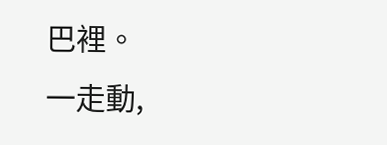巴裡。
一走動,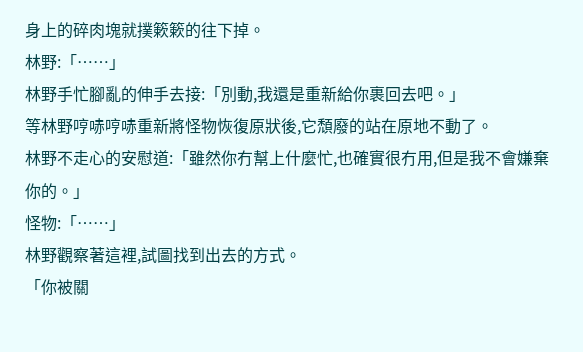身上的碎肉塊就撲簌簌的往下掉。
林野:「……」
林野手忙腳亂的伸手去接:「別動,我還是重新給你裹回去吧。」
等林野哼哧哼哧重新將怪物恢復原狀後,它頹廢的站在原地不動了。
林野不走心的安慰道:「雖然你冇幫上什麼忙,也確實很冇用,但是我不會嫌棄你的。」
怪物:「……」
林野觀察著這裡,試圖找到出去的方式。
「你被關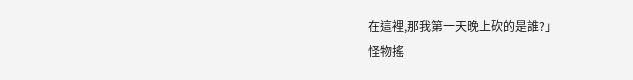在這裡,那我第一天晚上砍的是誰?」
怪物搖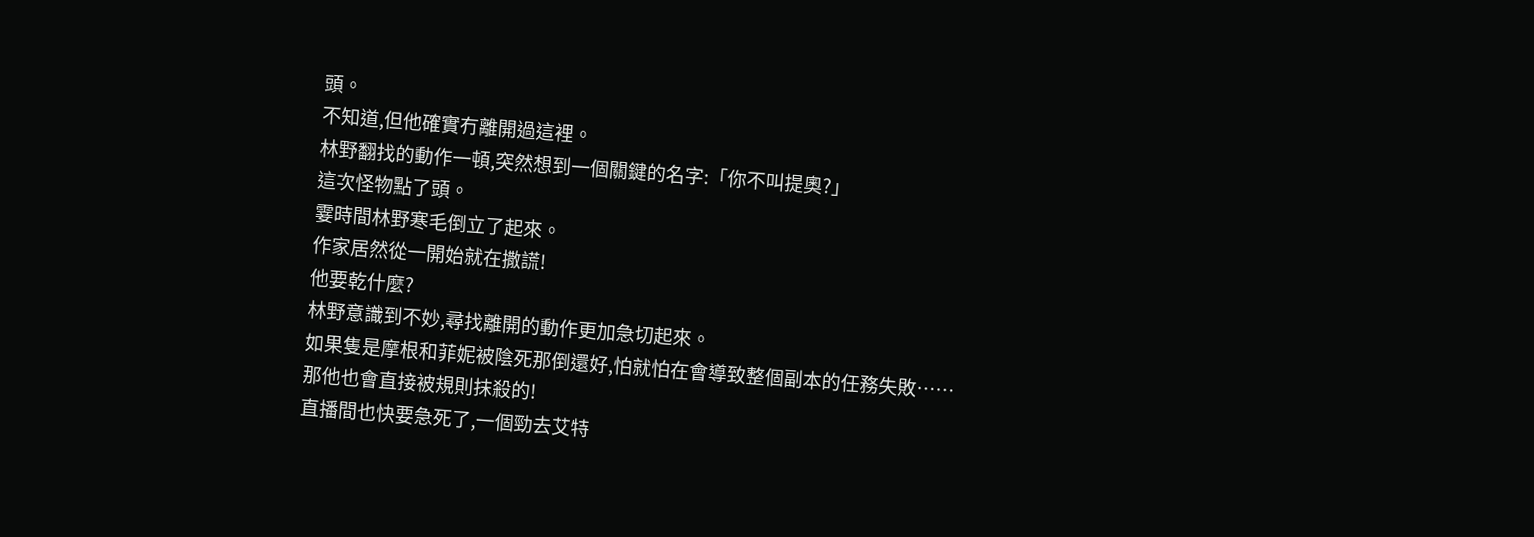頭。
不知道,但他確實冇離開過這裡。
林野翻找的動作一頓,突然想到一個關鍵的名字:「你不叫提奧?」
這次怪物點了頭。
霎時間林野寒毛倒立了起來。
作家居然從一開始就在撒謊!
他要乾什麼?
林野意識到不妙,尋找離開的動作更加急切起來。
如果隻是摩根和菲妮被陰死那倒還好,怕就怕在會導致整個副本的任務失敗……
那他也會直接被規則抹殺的!
直播間也快要急死了,一個勁去艾特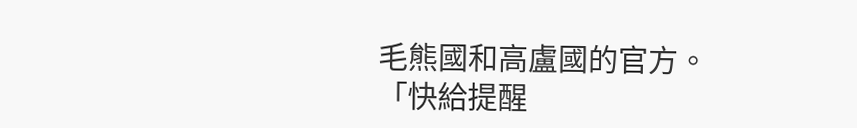毛熊國和高盧國的官方。
「快給提醒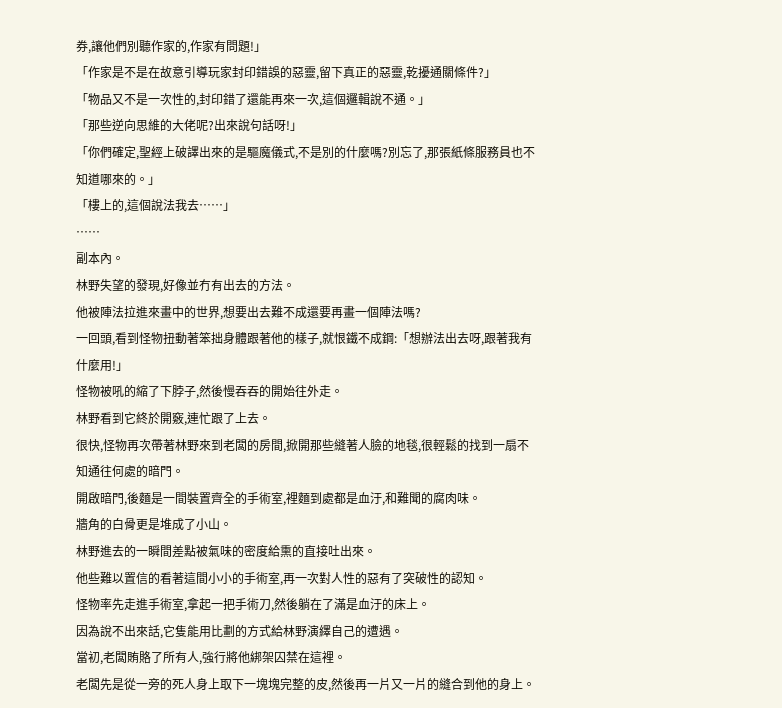券,讓他們別聽作家的,作家有問題!」
「作家是不是在故意引導玩家封印錯誤的惡靈,留下真正的惡靈,乾擾通關條件?」
「物品又不是一次性的,封印錯了還能再來一次,這個邏輯說不通。」
「那些逆向思維的大佬呢?出來說句話呀!」
「你們確定,聖經上破譯出來的是驅魔儀式,不是別的什麼嗎?別忘了,那張紙條服務員也不知道哪來的。」
「樓上的,這個說法我去……」
……
副本內。
林野失望的發現,好像並冇有出去的方法。
他被陣法拉進來畫中的世界,想要出去難不成還要再畫一個陣法嗎?
一回頭,看到怪物扭動著笨拙身體跟著他的樣子,就恨鐵不成鋼:「想辦法出去呀,跟著我有什麼用!」
怪物被吼的縮了下脖子,然後慢吞吞的開始往外走。
林野看到它終於開竅,連忙跟了上去。
很快,怪物再次帶著林野來到老闆的房間,掀開那些縫著人臉的地毯,很輕鬆的找到一扇不知通往何處的暗門。
開啟暗門,後麵是一間裝置齊全的手術室,裡麵到處都是血汙,和難聞的腐肉味。
牆角的白骨更是堆成了小山。
林野進去的一瞬間差點被氣味的密度給熏的直接吐出來。
他些難以置信的看著這間小小的手術室,再一次對人性的惡有了突破性的認知。
怪物率先走進手術室,拿起一把手術刀,然後躺在了滿是血汙的床上。
因為說不出來話,它隻能用比劃的方式給林野演繹自己的遭遇。
當初,老闆賄賂了所有人,強行將他綁架囚禁在這裡。
老闆先是從一旁的死人身上取下一塊塊完整的皮,然後再一片又一片的縫合到他的身上。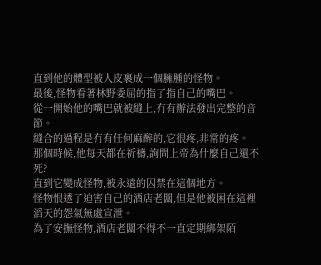直到他的體型被人皮裹成一個臃腫的怪物。
最後,怪物看著林野委屈的指了指自己的嘴巴。
從一開始他的嘴巴就被縫上,冇有辦法發出完整的音節。
縫合的過程是冇有任何麻醉的,它很疼,非常的疼。
那個時候,他每天都在祈禱,詢問上帝為什麼自己還不死?
直到它變成怪物,被永遠的囚禁在這個地方。
怪物恨透了迫害自己的酒店老闆,但是他被困在這裡滔天的怨氣無處宣泄。
為了安撫怪物,酒店老闆不得不一直定期綁架陌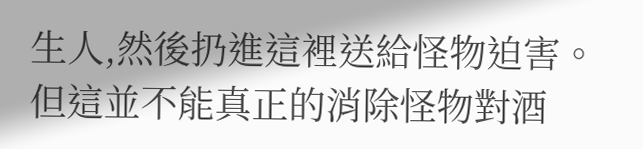生人,然後扔進這裡送給怪物迫害。
但這並不能真正的消除怪物對酒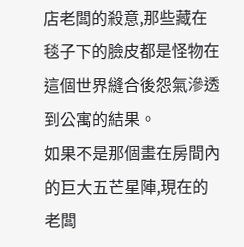店老闆的殺意,那些藏在毯子下的臉皮都是怪物在這個世界縫合後怨氣滲透到公寓的結果。
如果不是那個畫在房間內的巨大五芒星陣,現在的老闆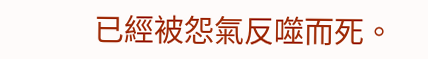已經被怨氣反噬而死。